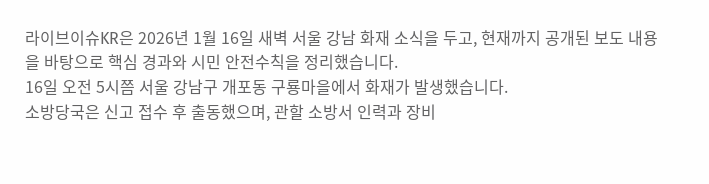라이브이슈KR은 2026년 1월 16일 새벽 서울 강남 화재 소식을 두고, 현재까지 공개된 보도 내용을 바탕으로 핵심 경과와 시민 안전수칙을 정리했습니다.
16일 오전 5시쯤 서울 강남구 개포동 구룡마을에서 화재가 발생했습니다.
소방당국은 신고 접수 후 출동했으며, 관할 소방서 인력과 장비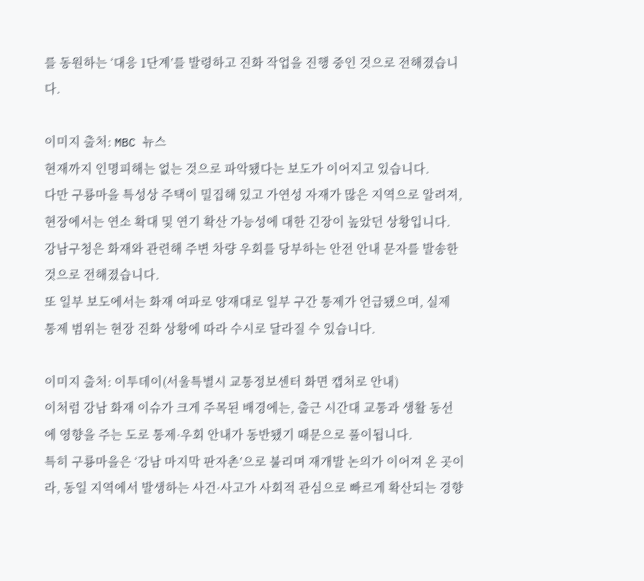를 동원하는 ‘대응 1단계’를 발령하고 진화 작업을 진행 중인 것으로 전해졌습니다.

이미지 출처: MBC 뉴스
현재까지 인명피해는 없는 것으로 파악됐다는 보도가 이어지고 있습니다.
다만 구룡마을 특성상 주택이 밀집해 있고 가연성 자재가 많은 지역으로 알려져, 현장에서는 연소 확대 및 연기 확산 가능성에 대한 긴장이 높았던 상황입니다.
강남구청은 화재와 관련해 주변 차량 우회를 당부하는 안전 안내 문자를 발송한 것으로 전해졌습니다.
또 일부 보도에서는 화재 여파로 양재대로 일부 구간 통제가 언급됐으며, 실제 통제 범위는 현장 진화 상황에 따라 수시로 달라질 수 있습니다.

이미지 출처: 이투데이(서울특별시 교통정보센터 화면 캡처로 안내)
이처럼 강남 화재 이슈가 크게 주목된 배경에는, 출근 시간대 교통과 생활 동선에 영향을 주는 도로 통제·우회 안내가 동반됐기 때문으로 풀이됩니다.
특히 구룡마을은 ‘강남 마지막 판자촌’으로 불리며 재개발 논의가 이어져 온 곳이라, 동일 지역에서 발생하는 사건·사고가 사회적 관심으로 빠르게 확산되는 경향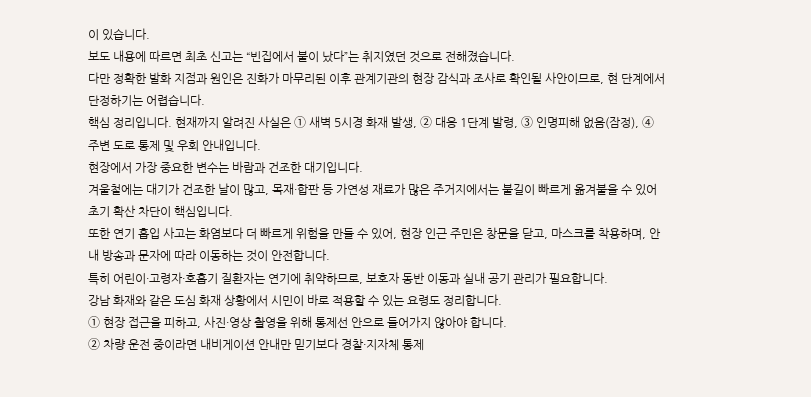이 있습니다.
보도 내용에 따르면 최초 신고는 “빈집에서 불이 났다”는 취지였던 것으로 전해졌습니다.
다만 정확한 발화 지점과 원인은 진화가 마무리된 이후 관계기관의 현장 감식과 조사로 확인될 사안이므로, 현 단계에서 단정하기는 어렵습니다.
핵심 정리입니다. 현재까지 알려진 사실은 ① 새벽 5시경 화재 발생, ② 대응 1단계 발령, ③ 인명피해 없음(잠정), ④ 주변 도로 통제 및 우회 안내입니다.
현장에서 가장 중요한 변수는 바람과 건조한 대기입니다.
겨울철에는 대기가 건조한 날이 많고, 목재·합판 등 가연성 재료가 많은 주거지에서는 불길이 빠르게 옮겨붙을 수 있어 초기 확산 차단이 핵심입니다.
또한 연기 흡입 사고는 화염보다 더 빠르게 위험을 만들 수 있어, 현장 인근 주민은 창문을 닫고, 마스크를 착용하며, 안내 방송과 문자에 따라 이동하는 것이 안전합니다.
특히 어린이·고령자·호흡기 질환자는 연기에 취약하므로, 보호자 동반 이동과 실내 공기 관리가 필요합니다.
강남 화재와 같은 도심 화재 상황에서 시민이 바로 적용할 수 있는 요령도 정리합니다.
① 현장 접근을 피하고, 사진·영상 촬영을 위해 통제선 안으로 들어가지 않아야 합니다.
② 차량 운전 중이라면 내비게이션 안내만 믿기보다 경찰·지자체 통제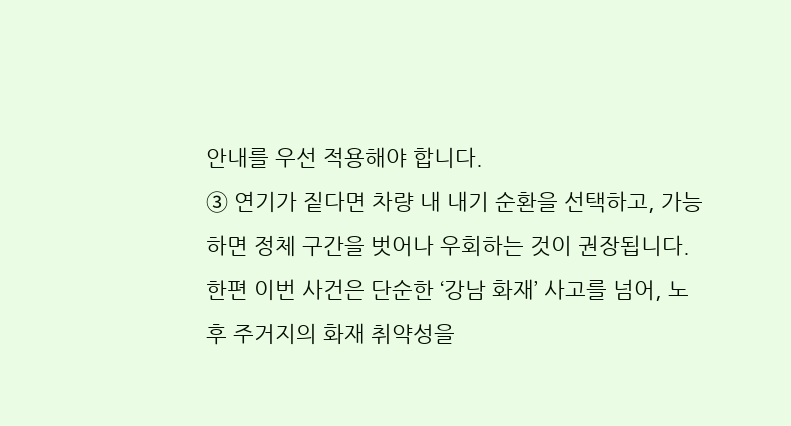안내를 우선 적용해야 합니다.
③ 연기가 짙다면 차량 내 내기 순환을 선택하고, 가능하면 정체 구간을 벗어나 우회하는 것이 권장됩니다.
한편 이번 사건은 단순한 ‘강남 화재’ 사고를 넘어, 노후 주거지의 화재 취약성을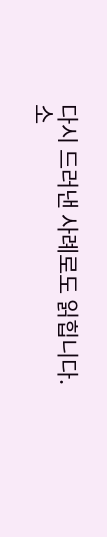다시 드러낸 사례로도 읽힙니다.
소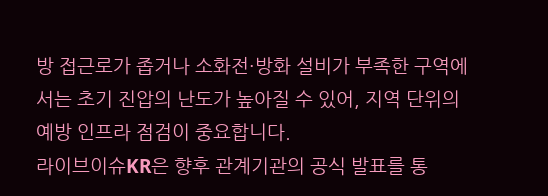방 접근로가 좁거나 소화전·방화 설비가 부족한 구역에서는 초기 진압의 난도가 높아질 수 있어, 지역 단위의 예방 인프라 점검이 중요합니다.
라이브이슈KR은 향후 관계기관의 공식 발표를 통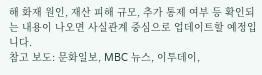해 화재 원인, 재산 피해 규모, 추가 통제 여부 등 확인되는 내용이 나오면 사실관계 중심으로 업데이트할 예정입니다.
참고 보도: 문화일보, MBC 뉴스, 이투데이,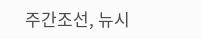주간조선, 뉴시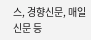스, 경향신문, 매일신문 등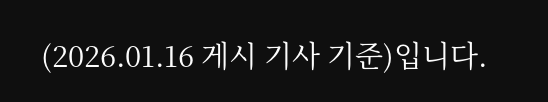(2026.01.16 게시 기사 기준)입니다.